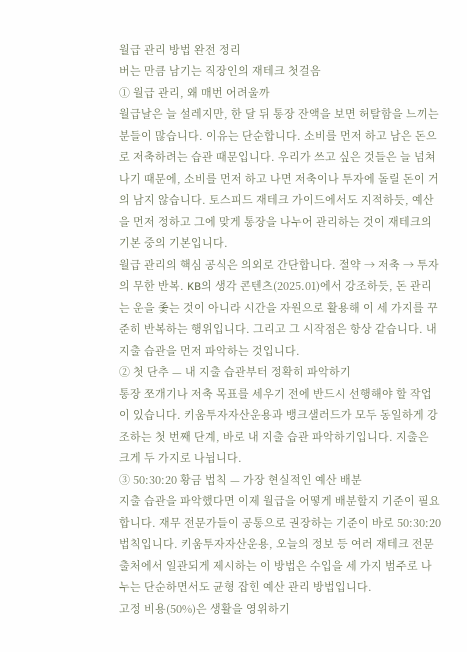월급 관리 방법 완전 정리
버는 만큼 남기는 직장인의 재테크 첫걸음
① 월급 관리, 왜 매번 어려울까
월급날은 늘 설레지만, 한 달 뒤 통장 잔액을 보면 허탈함을 느끼는 분들이 많습니다. 이유는 단순합니다. 소비를 먼저 하고 남은 돈으로 저축하려는 습관 때문입니다. 우리가 쓰고 싶은 것들은 늘 넘쳐나기 때문에, 소비를 먼저 하고 나면 저축이나 투자에 돌릴 돈이 거의 남지 않습니다. 토스피드 재테크 가이드에서도 지적하듯, 예산을 먼저 정하고 그에 맞게 통장을 나누어 관리하는 것이 재테크의 기본 중의 기본입니다.
월급 관리의 핵심 공식은 의외로 간단합니다. 절약 → 저축 → 투자의 무한 반복. KB의 생각 콘텐츠(2025.01)에서 강조하듯, 돈 관리는 운을 좇는 것이 아니라 시간을 자원으로 활용해 이 세 가지를 꾸준히 반복하는 행위입니다. 그리고 그 시작점은 항상 같습니다. 내 지출 습관을 먼저 파악하는 것입니다.
② 첫 단추 — 내 지출 습관부터 정확히 파악하기
통장 쪼개기나 저축 목표를 세우기 전에 반드시 선행해야 할 작업이 있습니다. 키움투자자산운용과 뱅크샐러드가 모두 동일하게 강조하는 첫 번째 단계, 바로 내 지출 습관 파악하기입니다. 지출은 크게 두 가지로 나뉩니다.
③ 50:30:20 황금 법칙 — 가장 현실적인 예산 배분
지출 습관을 파악했다면 이제 월급을 어떻게 배분할지 기준이 필요합니다. 재무 전문가들이 공통으로 권장하는 기준이 바로 50:30:20 법칙입니다. 키움투자자산운용, 오늘의 정보 등 여러 재테크 전문 출처에서 일관되게 제시하는 이 방법은 수입을 세 가지 범주로 나누는 단순하면서도 균형 잡힌 예산 관리 방법입니다.
고정 비용(50%)은 생활을 영위하기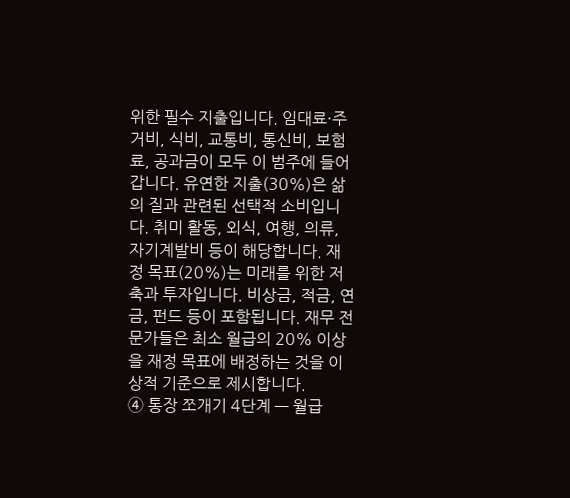위한 필수 지출입니다. 임대료·주거비, 식비, 교통비, 통신비, 보험료, 공과금이 모두 이 범주에 들어갑니다. 유연한 지출(30%)은 삶의 질과 관련된 선택적 소비입니다. 취미 활동, 외식, 여행, 의류, 자기계발비 등이 해당합니다. 재정 목표(20%)는 미래를 위한 저축과 투자입니다. 비상금, 적금, 연금, 펀드 등이 포함됩니다. 재무 전문가들은 최소 월급의 20% 이상을 재정 목표에 배정하는 것을 이상적 기준으로 제시합니다.
④ 통장 쪼개기 4단계 — 월급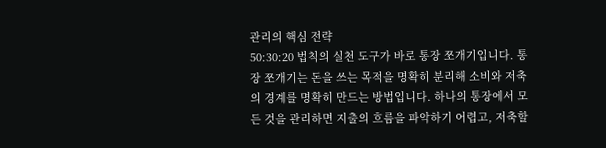관리의 핵심 전략
50:30:20 법칙의 실천 도구가 바로 통장 쪼개기입니다. 통장 쪼개기는 돈을 쓰는 목적을 명확히 분리해 소비와 저축의 경계를 명확히 만드는 방법입니다. 하나의 통장에서 모든 것을 관리하면 지출의 흐름을 파악하기 어렵고, 저축할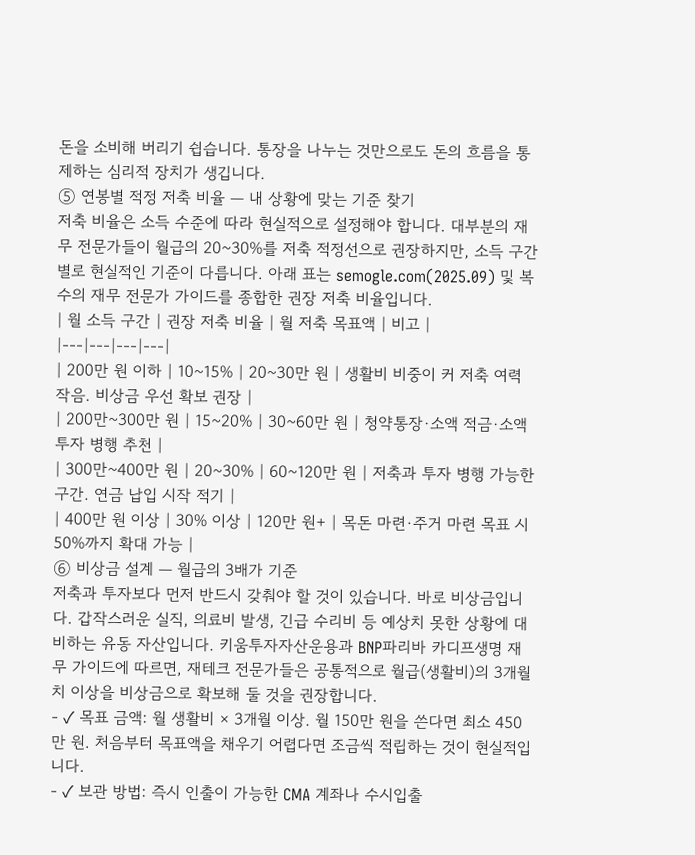돈을 소비해 버리기 쉽습니다. 통장을 나누는 것만으로도 돈의 흐름을 통제하는 심리적 장치가 생깁니다.
⑤ 연봉별 적정 저축 비율 — 내 상황에 맞는 기준 찾기
저축 비율은 소득 수준에 따라 현실적으로 설정해야 합니다. 대부분의 재무 전문가들이 월급의 20~30%를 저축 적정선으로 권장하지만, 소득 구간별로 현실적인 기준이 다릅니다. 아래 표는 semogle.com(2025.09) 및 복수의 재무 전문가 가이드를 종합한 권장 저축 비율입니다.
| 월 소득 구간 | 권장 저축 비율 | 월 저축 목표액 | 비고 |
|---|---|---|---|
| 200만 원 이하 | 10~15% | 20~30만 원 | 생활비 비중이 커 저축 여력 작음. 비상금 우선 확보 권장 |
| 200만~300만 원 | 15~20% | 30~60만 원 | 청약통장·소액 적금·소액 투자 병행 추천 |
| 300만~400만 원 | 20~30% | 60~120만 원 | 저축과 투자 병행 가능한 구간. 연금 납입 시작 적기 |
| 400만 원 이상 | 30% 이상 | 120만 원+ | 목돈 마련·주거 마련 목표 시 50%까지 확대 가능 |
⑥ 비상금 설계 — 월급의 3배가 기준
저축과 투자보다 먼저 반드시 갖춰야 할 것이 있습니다. 바로 비상금입니다. 갑작스러운 실직, 의료비 발생, 긴급 수리비 등 예상치 못한 상황에 대비하는 유동 자산입니다. 키움투자자산운용과 BNP파리바 카디프생명 재무 가이드에 따르면, 재테크 전문가들은 공통적으로 월급(생활비)의 3개월치 이상을 비상금으로 확보해 둘 것을 권장합니다.
- ✓ 목표 금액: 월 생활비 × 3개월 이상. 월 150만 원을 쓴다면 최소 450만 원. 처음부터 목표액을 채우기 어렵다면 조금씩 적립하는 것이 현실적입니다.
- ✓ 보관 방법: 즉시 인출이 가능한 CMA 계좌나 수시입출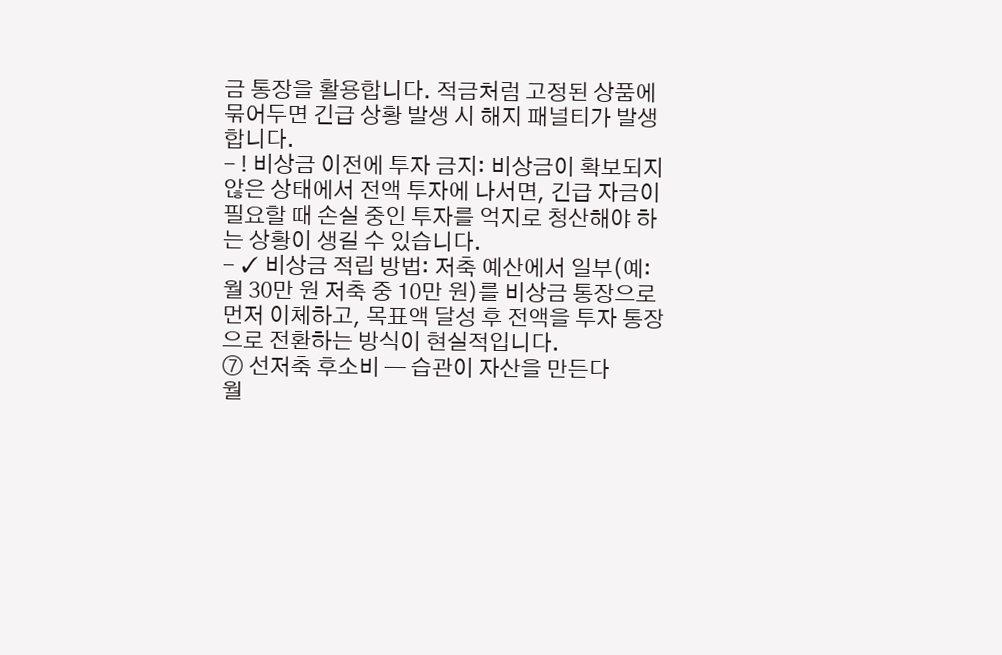금 통장을 활용합니다. 적금처럼 고정된 상품에 묶어두면 긴급 상황 발생 시 해지 패널티가 발생합니다.
- ! 비상금 이전에 투자 금지: 비상금이 확보되지 않은 상태에서 전액 투자에 나서면, 긴급 자금이 필요할 때 손실 중인 투자를 억지로 청산해야 하는 상황이 생길 수 있습니다.
- ✓ 비상금 적립 방법: 저축 예산에서 일부(예: 월 30만 원 저축 중 10만 원)를 비상금 통장으로 먼저 이체하고, 목표액 달성 후 전액을 투자 통장으로 전환하는 방식이 현실적입니다.
⑦ 선저축 후소비 — 습관이 자산을 만든다
월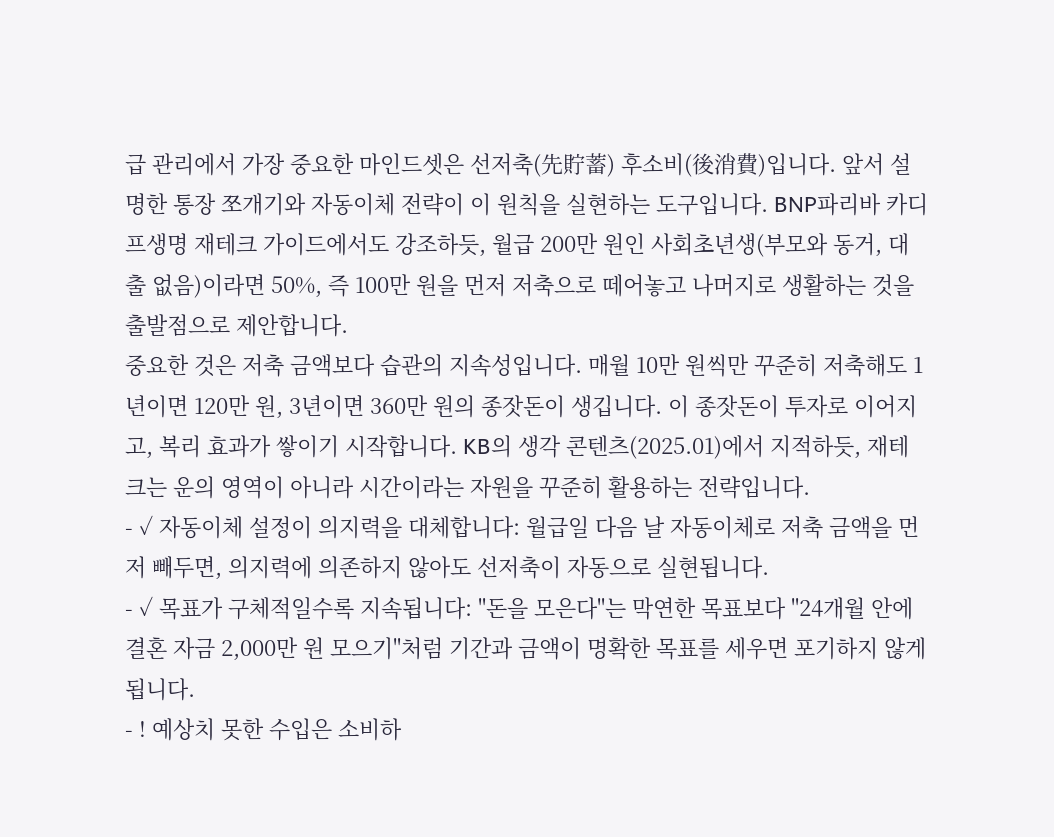급 관리에서 가장 중요한 마인드셋은 선저축(先貯蓄) 후소비(後消費)입니다. 앞서 설명한 통장 쪼개기와 자동이체 전략이 이 원칙을 실현하는 도구입니다. BNP파리바 카디프생명 재테크 가이드에서도 강조하듯, 월급 200만 원인 사회초년생(부모와 동거, 대출 없음)이라면 50%, 즉 100만 원을 먼저 저축으로 떼어놓고 나머지로 생활하는 것을 출발점으로 제안합니다.
중요한 것은 저축 금액보다 습관의 지속성입니다. 매월 10만 원씩만 꾸준히 저축해도 1년이면 120만 원, 3년이면 360만 원의 종잣돈이 생깁니다. 이 종잣돈이 투자로 이어지고, 복리 효과가 쌓이기 시작합니다. KB의 생각 콘텐츠(2025.01)에서 지적하듯, 재테크는 운의 영역이 아니라 시간이라는 자원을 꾸준히 활용하는 전략입니다.
- ✓ 자동이체 설정이 의지력을 대체합니다: 월급일 다음 날 자동이체로 저축 금액을 먼저 빼두면, 의지력에 의존하지 않아도 선저축이 자동으로 실현됩니다.
- ✓ 목표가 구체적일수록 지속됩니다: "돈을 모은다"는 막연한 목표보다 "24개월 안에 결혼 자금 2,000만 원 모으기"처럼 기간과 금액이 명확한 목표를 세우면 포기하지 않게 됩니다.
- ! 예상치 못한 수입은 소비하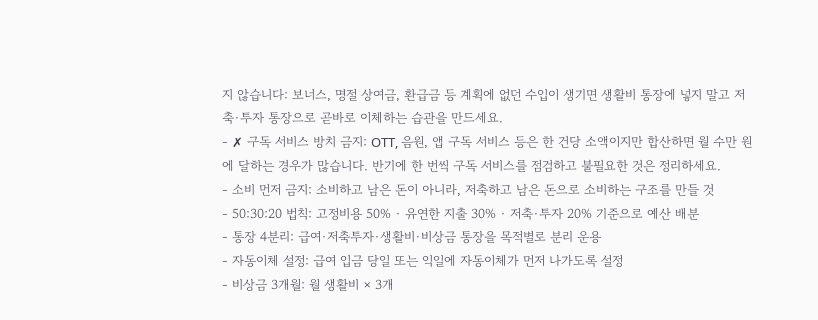지 않습니다: 보너스, 명절 상여금, 환급금 등 계획에 없던 수입이 생기면 생활비 통장에 넣지 말고 저축·투자 통장으로 곧바로 이체하는 습관을 만드세요.
- ✗ 구독 서비스 방치 금지: OTT, 음원, 앱 구독 서비스 등은 한 건당 소액이지만 합산하면 월 수만 원에 달하는 경우가 많습니다. 반기에 한 번씩 구독 서비스를 점검하고 불필요한 것은 정리하세요.
- 소비 먼저 금지: 소비하고 남은 돈이 아니라, 저축하고 남은 돈으로 소비하는 구조를 만들 것
- 50:30:20 법칙: 고정비용 50% · 유연한 지출 30% · 저축·투자 20% 기준으로 예산 배분
- 통장 4분리: 급여·저축투자·생활비·비상금 통장을 목적별로 분리 운용
- 자동이체 설정: 급여 입금 당일 또는 익일에 자동이체가 먼저 나가도록 설정
- 비상금 3개월: 월 생활비 × 3개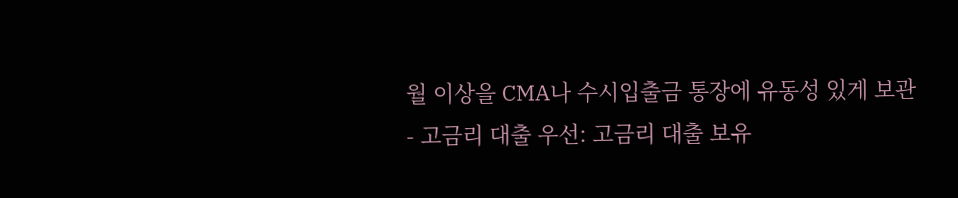월 이상을 CMA나 수시입출금 통장에 유동성 있게 보관
- 고금리 대출 우선: 고금리 대출 보유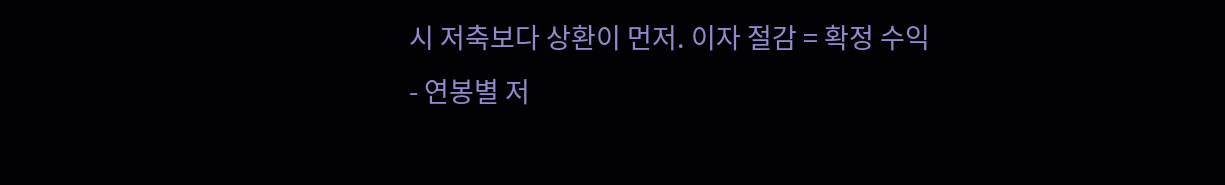시 저축보다 상환이 먼저. 이자 절감 = 확정 수익
- 연봉별 저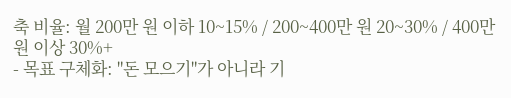축 비율: 월 200만 원 이하 10~15% / 200~400만 원 20~30% / 400만 원 이상 30%+
- 목표 구체화: "돈 모으기"가 아니라 기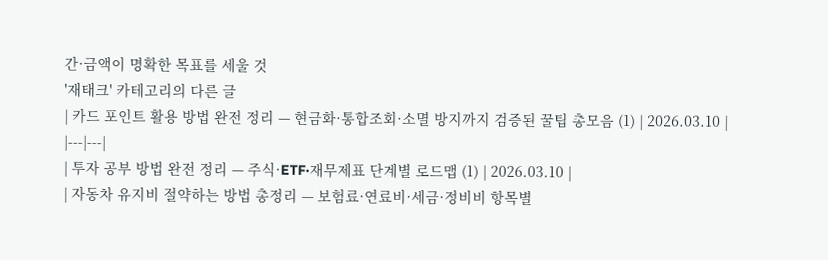간·금액이 명확한 목표를 세울 것
'재태크' 카테고리의 다른 글
| 카드 포인트 활용 방법 완전 정리 — 현금화·통합조회·소멸 방지까지 검증된 꿀팁 총모음 (1) | 2026.03.10 |
|---|---|
| 투자 공부 방법 완전 정리 — 주식·ETF·재무제표 단계별 로드맵 (1) | 2026.03.10 |
| 자동차 유지비 절약하는 방법 총정리 — 보험료·연료비·세금·정비비 항목별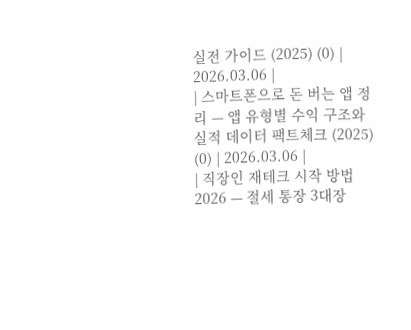실전 가이드 (2025) (0) | 2026.03.06 |
| 스마트폰으로 돈 버는 앱 정리 — 앱 유형별 수익 구조와 실적 데이터 팩트체크 (2025) (0) | 2026.03.06 |
| 직장인 재테크 시작 방법 2026 — 절세 통장 3대장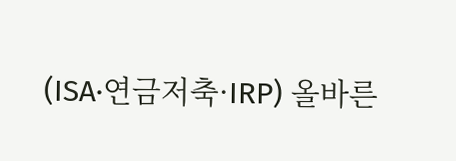(ISA·연금저축·IRP) 올바른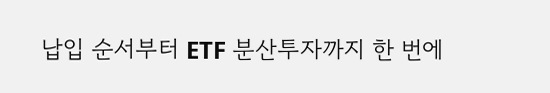납입 순서부터 ETF 분산투자까지 한 번에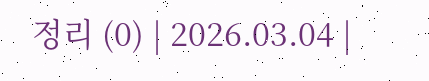정리 (0) | 2026.03.04 |